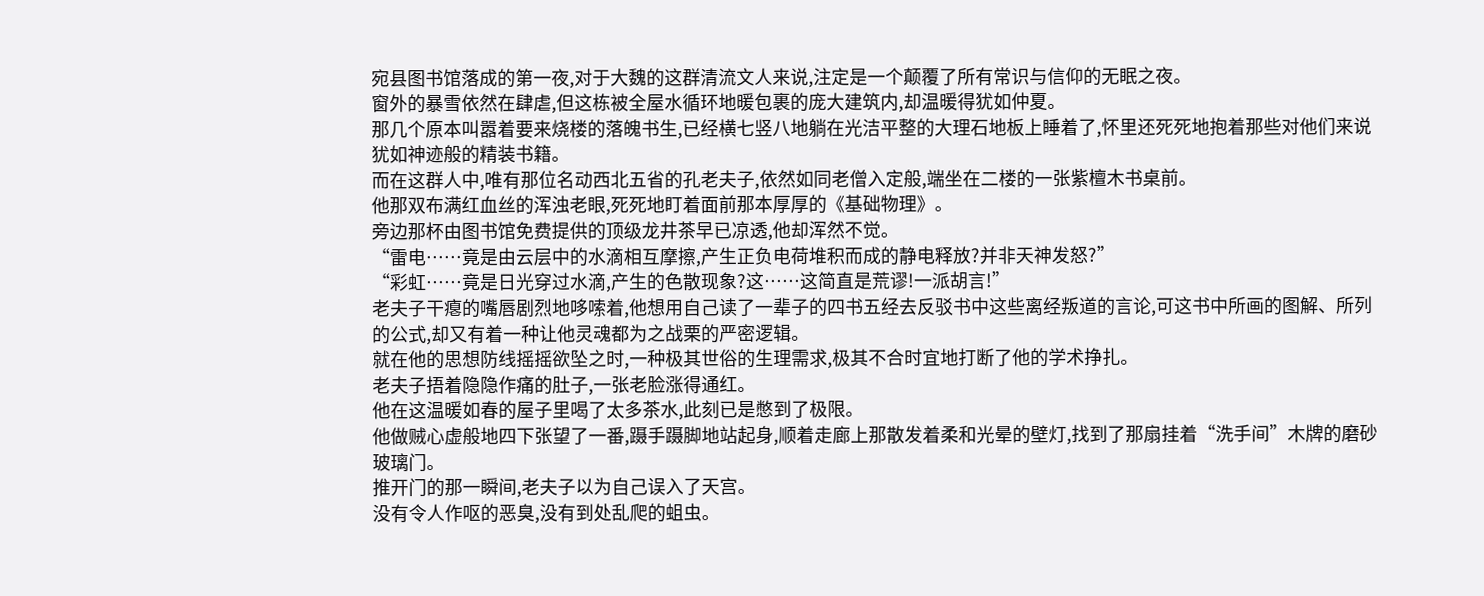宛县图书馆落成的第一夜,对于大魏的这群清流文人来说,注定是一个颠覆了所有常识与信仰的无眠之夜。
窗外的暴雪依然在肆虐,但这栋被全屋水循环地暖包裹的庞大建筑内,却温暖得犹如仲夏。
那几个原本叫嚣着要来烧楼的落魄书生,已经横七竖八地躺在光洁平整的大理石地板上睡着了,怀里还死死地抱着那些对他们来说犹如神迹般的精装书籍。
而在这群人中,唯有那位名动西北五省的孔老夫子,依然如同老僧入定般,端坐在二楼的一张紫檀木书桌前。
他那双布满红血丝的浑浊老眼,死死地盯着面前那本厚厚的《基础物理》。
旁边那杯由图书馆免费提供的顶级龙井茶早已凉透,他却浑然不觉。
“雷电……竟是由云层中的水滴相互摩擦,产生正负电荷堆积而成的静电释放?并非天神发怒?”
“彩虹……竟是日光穿过水滴,产生的色散现象?这……这简直是荒谬!一派胡言!”
老夫子干瘪的嘴唇剧烈地哆嗦着,他想用自己读了一辈子的四书五经去反驳书中这些离经叛道的言论,可这书中所画的图解、所列的公式,却又有着一种让他灵魂都为之战栗的严密逻辑。
就在他的思想防线摇摇欲坠之时,一种极其世俗的生理需求,极其不合时宜地打断了他的学术挣扎。
老夫子捂着隐隐作痛的肚子,一张老脸涨得通红。
他在这温暖如春的屋子里喝了太多茶水,此刻已是憋到了极限。
他做贼心虚般地四下张望了一番,蹑手蹑脚地站起身,顺着走廊上那散发着柔和光晕的壁灯,找到了那扇挂着“洗手间”木牌的磨砂玻璃门。
推开门的那一瞬间,老夫子以为自己误入了天宫。
没有令人作呕的恶臭,没有到处乱爬的蛆虫。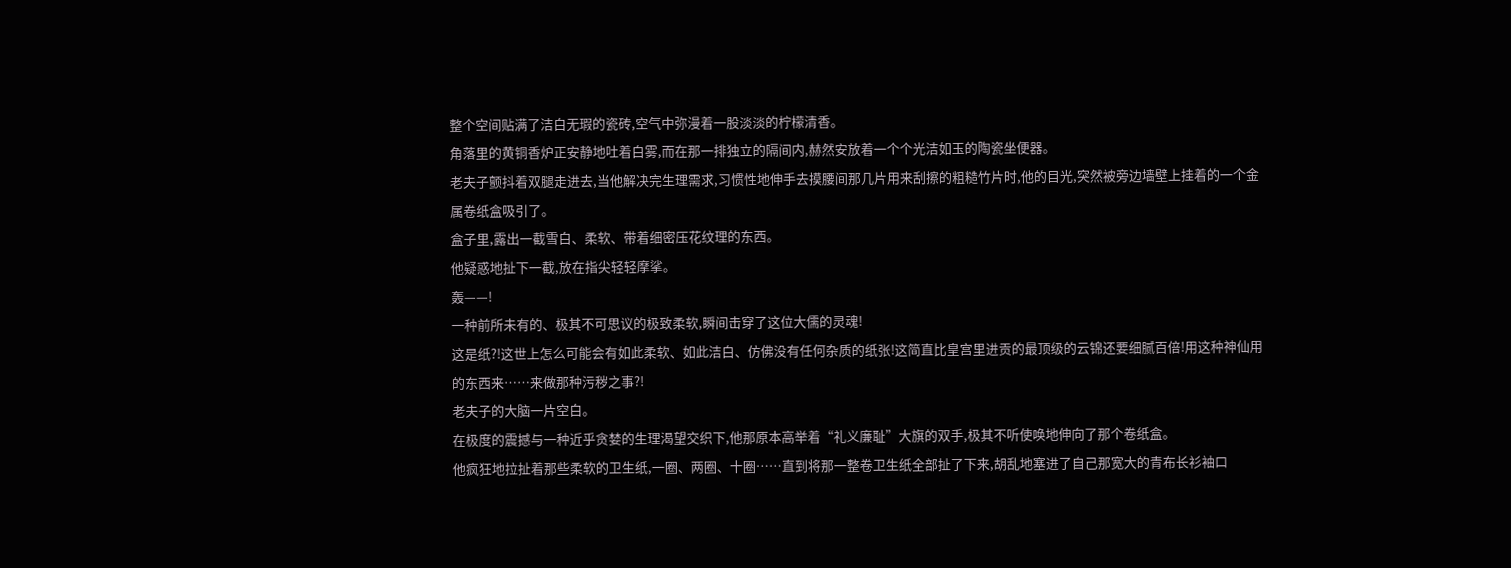整个空间贴满了洁白无瑕的瓷砖,空气中弥漫着一股淡淡的柠檬清香。
角落里的黄铜香炉正安静地吐着白雾,而在那一排独立的隔间内,赫然安放着一个个光洁如玉的陶瓷坐便器。
老夫子颤抖着双腿走进去,当他解决完生理需求,习惯性地伸手去摸腰间那几片用来刮擦的粗糙竹片时,他的目光,突然被旁边墙壁上挂着的一个金属卷纸盒吸引了。
盒子里,露出一截雪白、柔软、带着细密压花纹理的东西。
他疑惑地扯下一截,放在指尖轻轻摩挲。
轰——!
一种前所未有的、极其不可思议的极致柔软,瞬间击穿了这位大儒的灵魂!
这是纸?!这世上怎么可能会有如此柔软、如此洁白、仿佛没有任何杂质的纸张!这简直比皇宫里进贡的最顶级的云锦还要细腻百倍!用这种神仙用的东西来……来做那种污秽之事?!
老夫子的大脑一片空白。
在极度的震撼与一种近乎贪婪的生理渴望交织下,他那原本高举着“礼义廉耻”大旗的双手,极其不听使唤地伸向了那个卷纸盒。
他疯狂地拉扯着那些柔软的卫生纸,一圈、两圈、十圈……直到将那一整卷卫生纸全部扯了下来,胡乱地塞进了自己那宽大的青布长衫袖口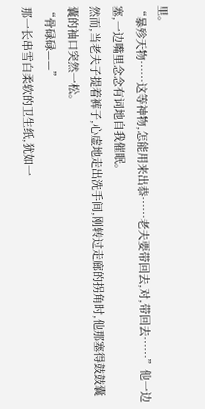里。
“暴殄天物……这等神物,怎能用来出恭……老夫要带回去,对,带回去……”他一边塞,一边嘴里念念有词地自我催眠。
然而,当老夫子提着裤子,心虚地走出洗手间,刚转过走廊的拐角时,他那塞得鼓鼓囊囊的袖口突然一松。
“骨碌碌——”
那一长串雪白柔软的卫生纸,犹如一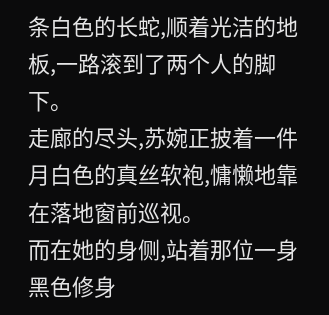条白色的长蛇,顺着光洁的地板,一路滚到了两个人的脚下。
走廊的尽头,苏婉正披着一件月白色的真丝软袍,慵懒地靠在落地窗前巡视。
而在她的身侧,站着那位一身黑色修身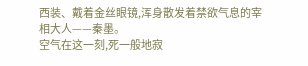西装、戴着金丝眼镜,浑身散发着禁欲气息的宰相大人——秦墨。
空气在这一刻,死一般地寂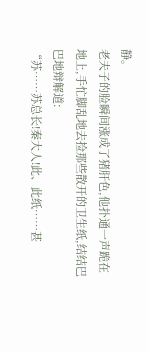静。
老夫子的脸瞬间涨成了猪肝色,他扑通一声跪在地上,手忙脚乱地去捡那些散开的卫生纸,结结巴巴地辩解道:
“苏……苏总长!秦大人!此、此纸……甚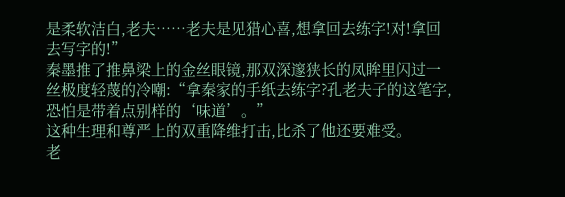是柔软洁白,老夫……老夫是见猎心喜,想拿回去练字!对!拿回去写字的!”
秦墨推了推鼻梁上的金丝眼镜,那双深邃狭长的凤眸里闪过一丝极度轻蔑的冷嘲:“拿秦家的手纸去练字?孔老夫子的这笔字,恐怕是带着点别样的‘味道’。”
这种生理和尊严上的双重降维打击,比杀了他还要难受。
老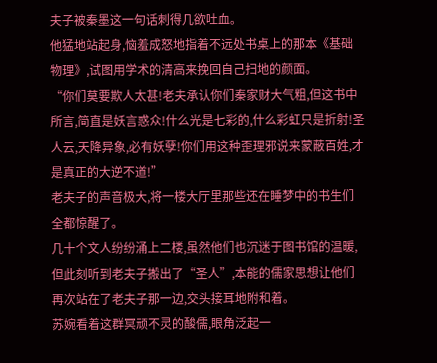夫子被秦墨这一句话刺得几欲吐血。
他猛地站起身,恼羞成怒地指着不远处书桌上的那本《基础物理》,试图用学术的清高来挽回自己扫地的颜面。
“你们莫要欺人太甚!老夫承认你们秦家财大气粗,但这书中所言,简直是妖言惑众!什么光是七彩的,什么彩虹只是折射!圣人云,天降异象,必有妖孽!你们用这种歪理邪说来蒙蔽百姓,才是真正的大逆不道!”
老夫子的声音极大,将一楼大厅里那些还在睡梦中的书生们全都惊醒了。
几十个文人纷纷涌上二楼,虽然他们也沉迷于图书馆的温暖,但此刻听到老夫子搬出了“圣人”,本能的儒家思想让他们再次站在了老夫子那一边,交头接耳地附和着。
苏婉看着这群冥顽不灵的酸儒,眼角泛起一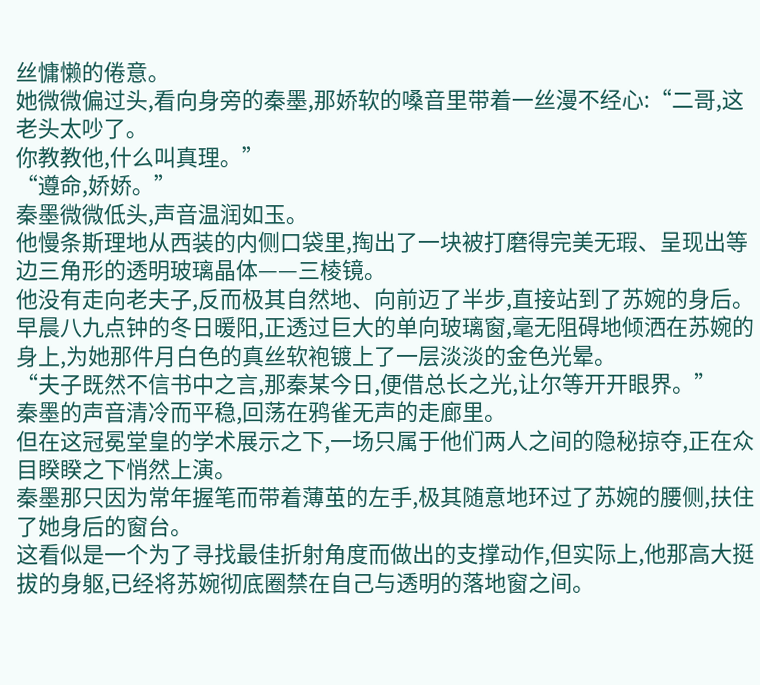丝慵懒的倦意。
她微微偏过头,看向身旁的秦墨,那娇软的嗓音里带着一丝漫不经心:“二哥,这老头太吵了。
你教教他,什么叫真理。”
“遵命,娇娇。”
秦墨微微低头,声音温润如玉。
他慢条斯理地从西装的内侧口袋里,掏出了一块被打磨得完美无瑕、呈现出等边三角形的透明玻璃晶体——三棱镜。
他没有走向老夫子,反而极其自然地、向前迈了半步,直接站到了苏婉的身后。
早晨八九点钟的冬日暖阳,正透过巨大的单向玻璃窗,毫无阻碍地倾洒在苏婉的身上,为她那件月白色的真丝软袍镀上了一层淡淡的金色光晕。
“夫子既然不信书中之言,那秦某今日,便借总长之光,让尔等开开眼界。”
秦墨的声音清冷而平稳,回荡在鸦雀无声的走廊里。
但在这冠冕堂皇的学术展示之下,一场只属于他们两人之间的隐秘掠夺,正在众目睽睽之下悄然上演。
秦墨那只因为常年握笔而带着薄茧的左手,极其随意地环过了苏婉的腰侧,扶住了她身后的窗台。
这看似是一个为了寻找最佳折射角度而做出的支撑动作,但实际上,他那高大挺拔的身躯,已经将苏婉彻底圈禁在自己与透明的落地窗之间。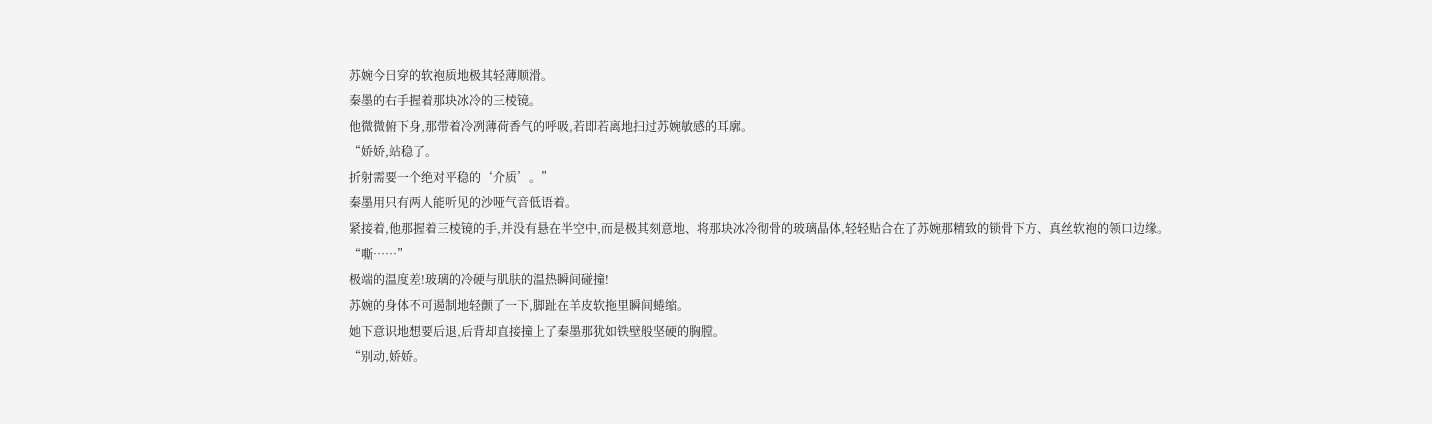苏婉今日穿的软袍质地极其轻薄顺滑。
秦墨的右手握着那块冰冷的三棱镜。
他微微俯下身,那带着冷冽薄荷香气的呼吸,若即若离地扫过苏婉敏感的耳廓。
“娇娇,站稳了。
折射需要一个绝对平稳的‘介质’。”
秦墨用只有两人能听见的沙哑气音低语着。
紧接着,他那握着三棱镜的手,并没有悬在半空中,而是极其刻意地、将那块冰冷彻骨的玻璃晶体,轻轻贴合在了苏婉那精致的锁骨下方、真丝软袍的领口边缘。
“嘶……”
极端的温度差!玻璃的冷硬与肌肤的温热瞬间碰撞!
苏婉的身体不可遏制地轻颤了一下,脚趾在羊皮软拖里瞬间蜷缩。
她下意识地想要后退,后背却直接撞上了秦墨那犹如铁壁般坚硬的胸膛。
“别动,娇娇。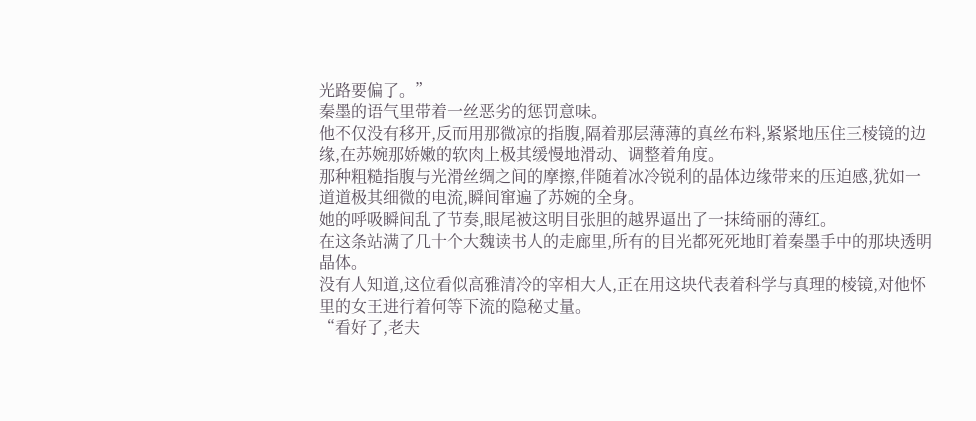光路要偏了。”
秦墨的语气里带着一丝恶劣的惩罚意味。
他不仅没有移开,反而用那微凉的指腹,隔着那层薄薄的真丝布料,紧紧地压住三棱镜的边缘,在苏婉那娇嫩的软肉上极其缓慢地滑动、调整着角度。
那种粗糙指腹与光滑丝绸之间的摩擦,伴随着冰冷锐利的晶体边缘带来的压迫感,犹如一道道极其细微的电流,瞬间窜遍了苏婉的全身。
她的呼吸瞬间乱了节奏,眼尾被这明目张胆的越界逼出了一抹绮丽的薄红。
在这条站满了几十个大魏读书人的走廊里,所有的目光都死死地盯着秦墨手中的那块透明晶体。
没有人知道,这位看似高雅清冷的宰相大人,正在用这块代表着科学与真理的棱镜,对他怀里的女王进行着何等下流的隐秘丈量。
“看好了,老夫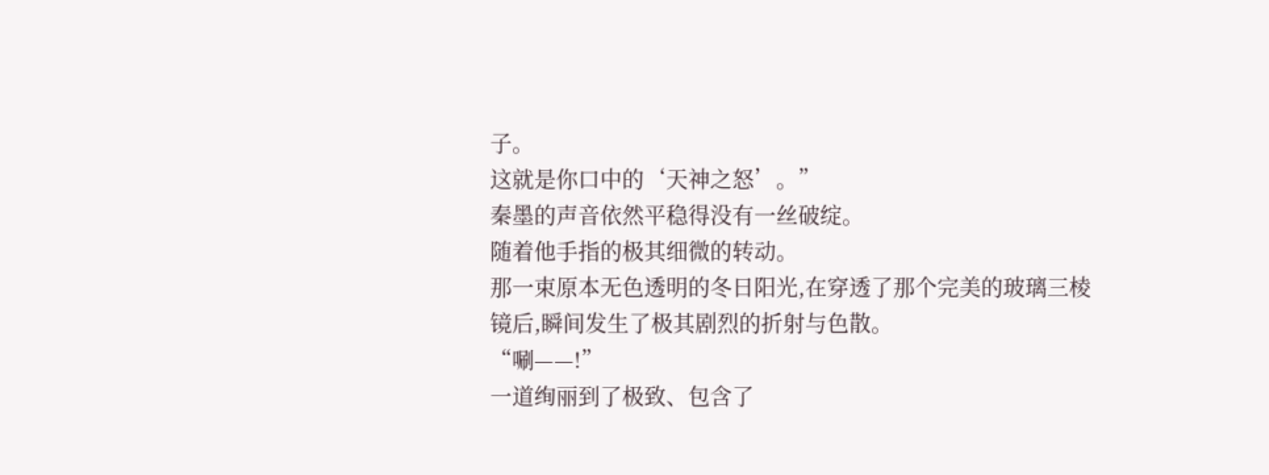子。
这就是你口中的‘天神之怒’。”
秦墨的声音依然平稳得没有一丝破绽。
随着他手指的极其细微的转动。
那一束原本无色透明的冬日阳光,在穿透了那个完美的玻璃三棱镜后,瞬间发生了极其剧烈的折射与色散。
“唰——!”
一道绚丽到了极致、包含了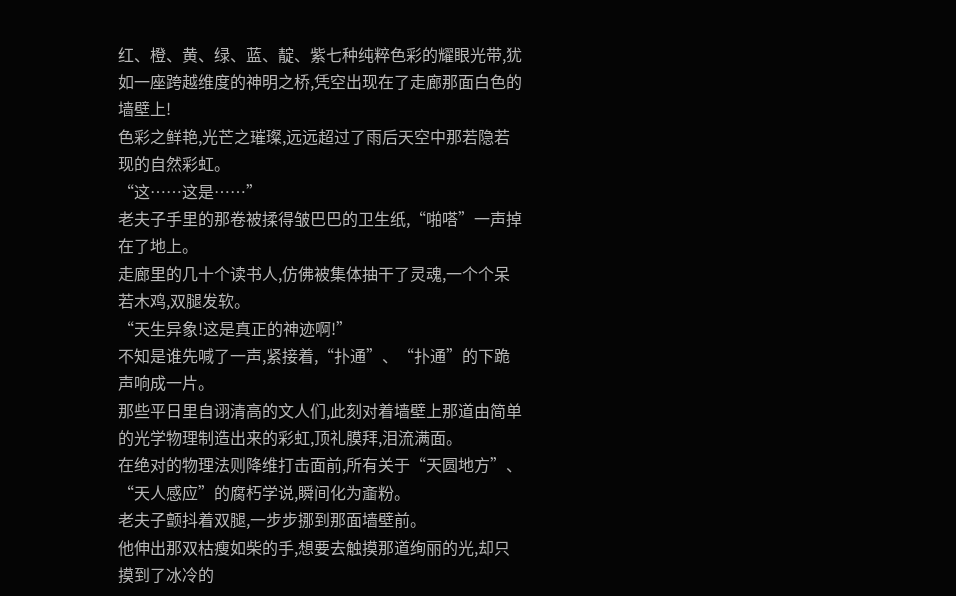红、橙、黄、绿、蓝、靛、紫七种纯粹色彩的耀眼光带,犹如一座跨越维度的神明之桥,凭空出现在了走廊那面白色的墙壁上!
色彩之鲜艳,光芒之璀璨,远远超过了雨后天空中那若隐若现的自然彩虹。
“这……这是……”
老夫子手里的那卷被揉得皱巴巴的卫生纸,“啪嗒”一声掉在了地上。
走廊里的几十个读书人,仿佛被集体抽干了灵魂,一个个呆若木鸡,双腿发软。
“天生异象!这是真正的神迹啊!”
不知是谁先喊了一声,紧接着,“扑通”、“扑通”的下跪声响成一片。
那些平日里自诩清高的文人们,此刻对着墙壁上那道由简单的光学物理制造出来的彩虹,顶礼膜拜,泪流满面。
在绝对的物理法则降维打击面前,所有关于“天圆地方”、“天人感应”的腐朽学说,瞬间化为齑粉。
老夫子颤抖着双腿,一步步挪到那面墙壁前。
他伸出那双枯瘦如柴的手,想要去触摸那道绚丽的光,却只摸到了冰冷的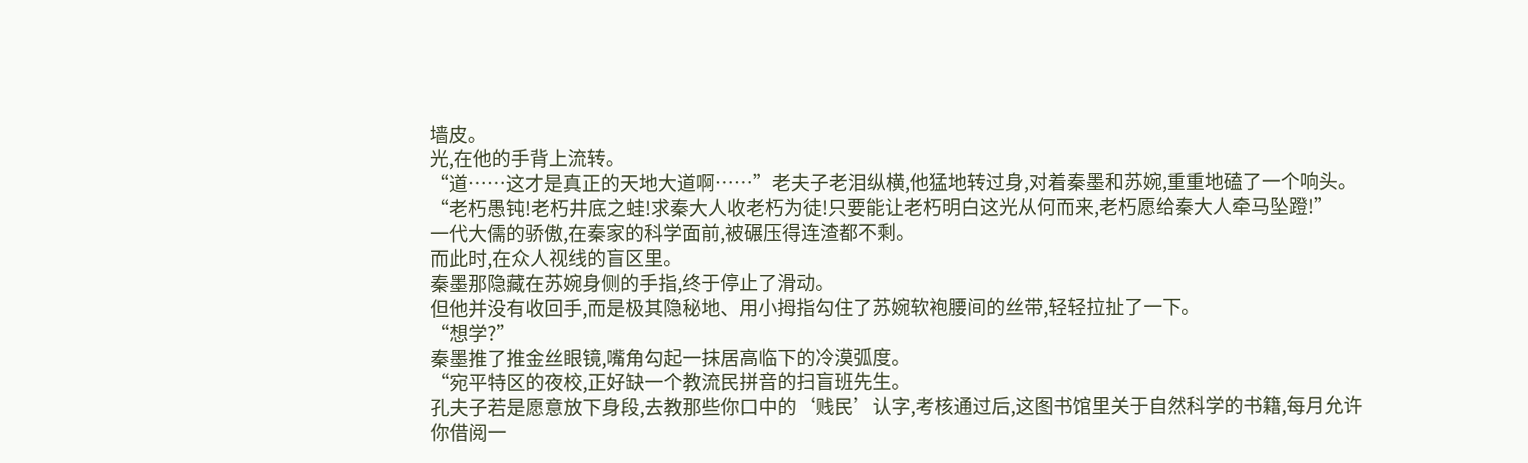墙皮。
光,在他的手背上流转。
“道……这才是真正的天地大道啊……”老夫子老泪纵横,他猛地转过身,对着秦墨和苏婉,重重地磕了一个响头。
“老朽愚钝!老朽井底之蛙!求秦大人收老朽为徒!只要能让老朽明白这光从何而来,老朽愿给秦大人牵马坠蹬!”
一代大儒的骄傲,在秦家的科学面前,被碾压得连渣都不剩。
而此时,在众人视线的盲区里。
秦墨那隐藏在苏婉身侧的手指,终于停止了滑动。
但他并没有收回手,而是极其隐秘地、用小拇指勾住了苏婉软袍腰间的丝带,轻轻拉扯了一下。
“想学?”
秦墨推了推金丝眼镜,嘴角勾起一抹居高临下的冷漠弧度。
“宛平特区的夜校,正好缺一个教流民拼音的扫盲班先生。
孔夫子若是愿意放下身段,去教那些你口中的‘贱民’认字,考核通过后,这图书馆里关于自然科学的书籍,每月允许你借阅一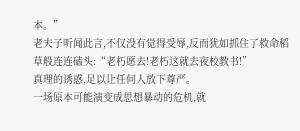本。”
老夫子听闻此言,不仅没有觉得受辱,反而犹如抓住了救命稻草般连连磕头:“老朽愿去!老朽这就去夜校教书!”
真理的诱惑,足以让任何人放下尊严。
一场原本可能演变成思想暴动的危机,就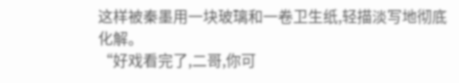这样被秦墨用一块玻璃和一卷卫生纸,轻描淡写地彻底化解。
“好戏看完了,二哥,你可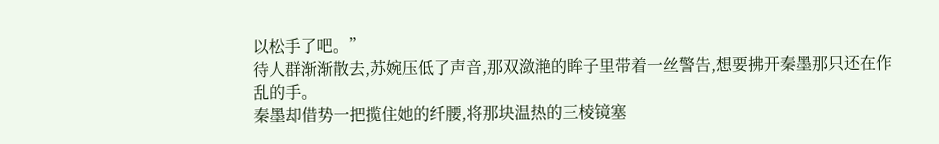以松手了吧。”
待人群渐渐散去,苏婉压低了声音,那双潋滟的眸子里带着一丝警告,想要拂开秦墨那只还在作乱的手。
秦墨却借势一把揽住她的纤腰,将那块温热的三棱镜塞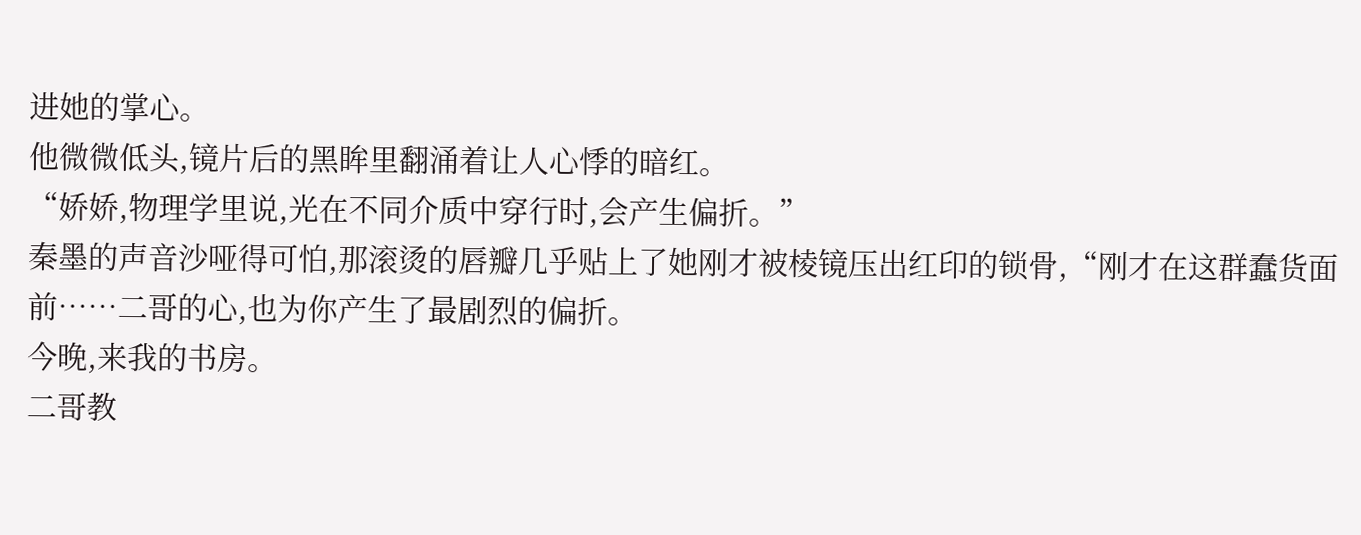进她的掌心。
他微微低头,镜片后的黑眸里翻涌着让人心悸的暗红。
“娇娇,物理学里说,光在不同介质中穿行时,会产生偏折。”
秦墨的声音沙哑得可怕,那滚烫的唇瓣几乎贴上了她刚才被棱镜压出红印的锁骨,“刚才在这群蠢货面前……二哥的心,也为你产生了最剧烈的偏折。
今晚,来我的书房。
二哥教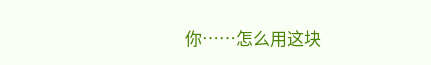你……怎么用这块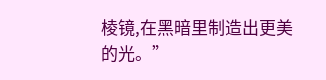棱镜,在黑暗里制造出更美的光。”